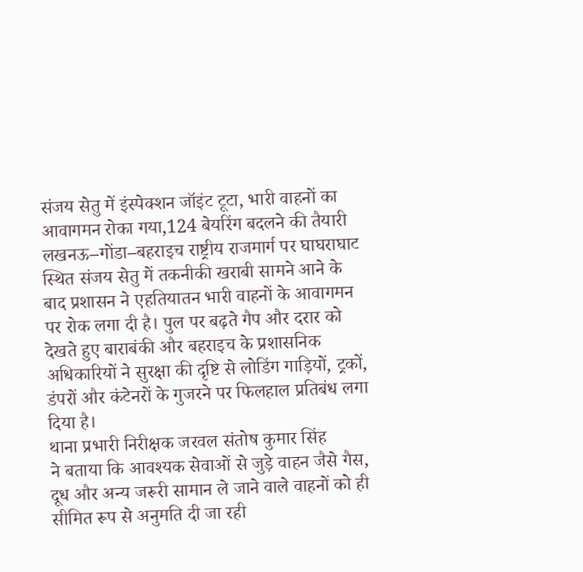संजय सेतु में इंस्पेक्शन जॉइंट टूटा, भारी वाहनों का आवागमन रोका गया,124 बेयरिंग बदलने की तैयारी
लखनऊ–गोंडा–बहराइच राष्ट्रीय राजमार्ग पर घाघराघाट स्थित संजय सेतु में तकनीकी खराबी सामने आने के बाद प्रशासन ने एहतियातन भारी वाहनों के आवागमन पर रोक लगा दी है। पुल पर बढ़ते गैप और दरार को देखते हुए बाराबंकी और बहराइच के प्रशासनिक अधिकारियों ने सुरक्षा की दृष्टि से लोडिंग गाड़ियों, ट्रकों, डंपरों और कंटेनरों के गुजरने पर फिलहाल प्रतिबंध लगा दिया है।
थाना प्रभारी निरीक्षक जरवल संतोष कुमार सिंह
ने बताया कि आवश्यक सेवाओं से जुड़े वाहन जैसे गैस, दूध और अन्य जरूरी सामान ले जाने वाले वाहनों को ही सीमित रूप से अनुमति दी जा रही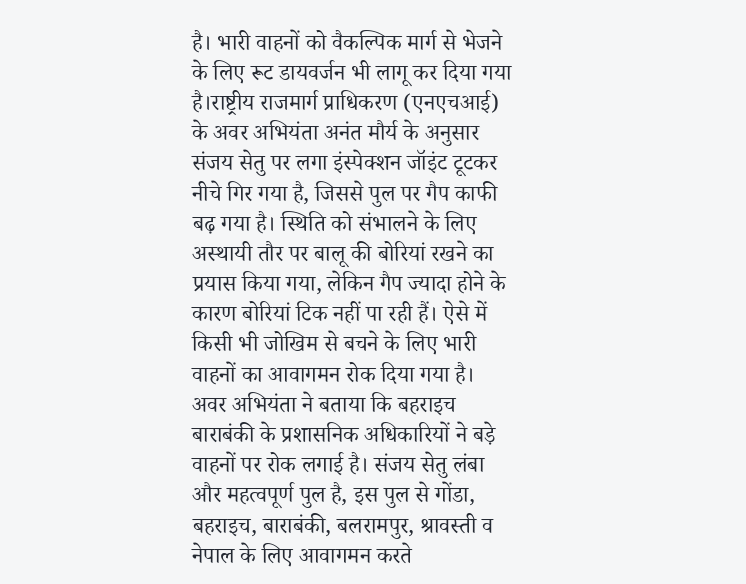है। भारी वाहनों को वैकल्पिक मार्ग से भेजने के लिए रूट डायवर्जन भी लागू कर दिया गया है।राष्ट्रीय राजमार्ग प्राधिकरण (एनएचआई) के अवर अभियंता अनंत मौर्य के अनुसार संजय सेतु पर लगा इंस्पेक्शन जॉइंट टूटकर नीचे गिर गया है, जिससे पुल पर गैप काफी बढ़ गया है। स्थिति को संभालने के लिए अस्थायी तौर पर बालू की बोरियां रखने का प्रयास किया गया, लेकिन गैप ज्यादा होने के कारण बोरियां टिक नहीं पा रही हैं। ऐसे में किसी भी जोखिम से बचने के लिए भारी वाहनों का आवागमन रोक दिया गया है।
अवर अभियंता ने बताया कि बहराइच बाराबंकी के प्रशासनिक अधिकारियों ने बड़े वाहनों पर रोक लगाई है। संजय सेतु लंबा और महत्वपूर्ण पुल है, इस पुल से गोंडा, बहराइच, बाराबंकी, बलरामपुर, श्रावस्ती व नेपाल के लिए आवागमन करते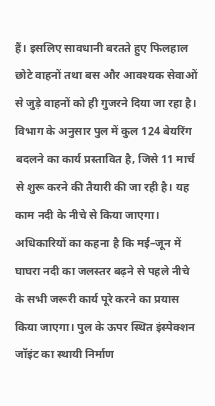हैं। इसलिए सावधानी बरतते हुए फिलहाल छोटे वाहनों तथा बस और आवश्यक सेवाओं से जुड़े वाहनों को ही गुजरने दिया जा रहा है।
विभाग के अनुसार पुल में कुल 124 बेयरिंग बदलने का कार्य प्रस्तावित है, जिसे 11 मार्च से शुरू करने की तैयारी की जा रही है। यह काम नदी के नीचे से किया जाएगा। अधिकारियों का कहना है कि मई–जून में घाघरा नदी का जलस्तर बढ़ने से पहले नीचे के सभी जरूरी कार्य पूरे करने का प्रयास किया जाएगा। पुल के ऊपर स्थित इंस्पेक्शन जॉइंट का स्थायी निर्माण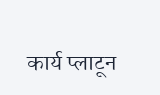कार्य प्लाटून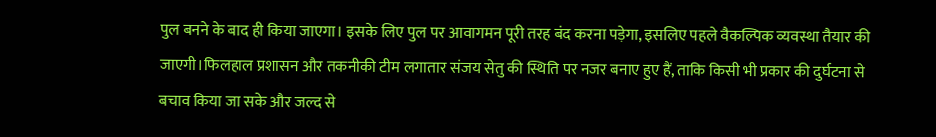पुल बनने के बाद ही किया जाएगा। इसके लिए पुल पर आवागमन पूरी तरह बंद करना पड़ेगा, इसलिए पहले वैकल्पिक व्यवस्था तैयार की जाएगी।फिलहाल प्रशासन और तकनीकी टीम लगातार संजय सेतु की स्थिति पर नजर बनाए हुए हैं, ताकि किसी भी प्रकार की दुर्घटना से बचाव किया जा सके और जल्द से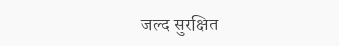जल्द सुरक्षित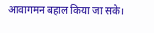आवागमन बहाल किया जा सके।